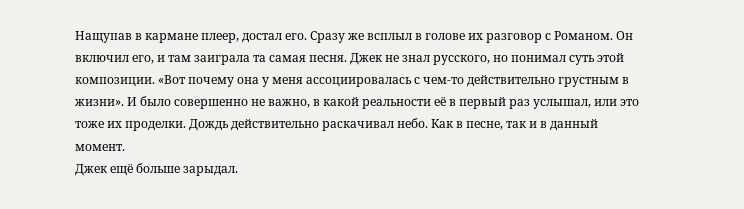Нащупав в кармане плеер, достал его. Сразу же всплыл в голове их разговор с Романом. Он включил его, и там заиграла та самая песня. Джек не знал русского, но понимал суть этой композиции. «Вот почему она у меня ассоциировалась с чем-то действительно грустным в жизни». И было совершенно не важно, в какой реальности её в первый раз услышал, или это тоже их проделки. Дождь действительно раскачивал небо. Как в песне, так и в данный момент.
Джек ещё больше зарыдал.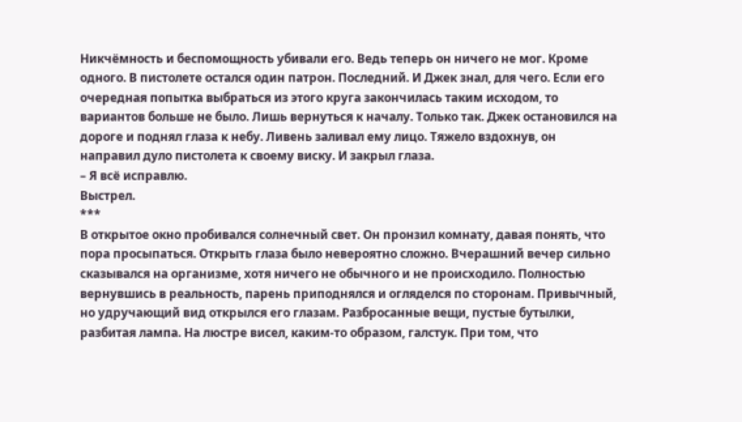Никчёмность и беспомощность убивали его. Ведь теперь он ничего не мог. Кроме одного. В пистолете остался один патрон. Последний. И Джек знал, для чего. Если его очередная попытка выбраться из этого круга закончилась таким исходом, то вариантов больше не было. Лишь вернуться к началу. Только так. Джек остановился на дороге и поднял глаза к небу. Ливень заливал ему лицо. Тяжело вздохнув, он направил дуло пистолета к своему виску. И закрыл глаза.
– Я всё исправлю.
Выстрел.
***
В открытое окно пробивался солнечный свет. Он пронзил комнату, давая понять, что пора просыпаться. Открыть глаза было невероятно сложно. Вчерашний вечер сильно сказывался на организме, хотя ничего не обычного и не происходило. Полностью вернувшись в реальность, парень приподнялся и огляделся по сторонам. Привычный, но удручающий вид открылся его глазам. Разбросанные вещи, пустые бутылки, разбитая лампа. На люстре висел, каким-то образом, галстук. При том, что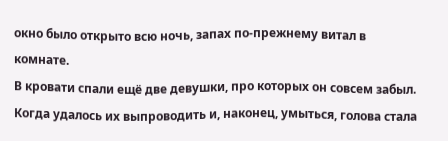окно было открыто всю ночь, запах по-прежнему витал в комнате.
В кровати спали ещё две девушки, про которых он совсем забыл. Когда удалось их выпроводить и, наконец, умыться, голова стала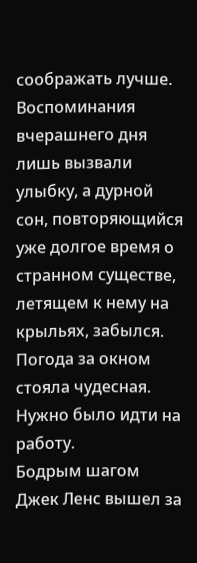соображать лучше. Воспоминания вчерашнего дня лишь вызвали улыбку, а дурной сон, повторяющийся уже долгое время о странном существе, летящем к нему на крыльях, забылся. Погода за окном стояла чудесная. Нужно было идти на работу.
Бодрым шагом Джек Ленс вышел за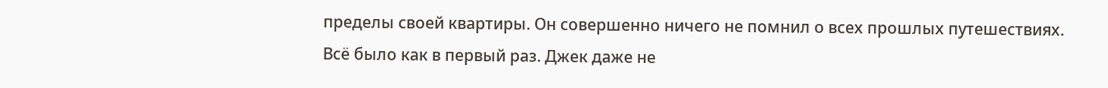пределы своей квартиры. Он совершенно ничего не помнил о всех прошлых путешествиях. Всё было как в первый раз. Джек даже не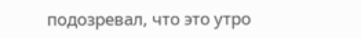подозревал, что это утро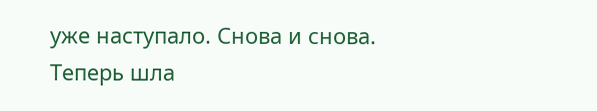уже наступало. Снова и снова. Теперь шла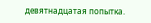девятнадцатая попытка.